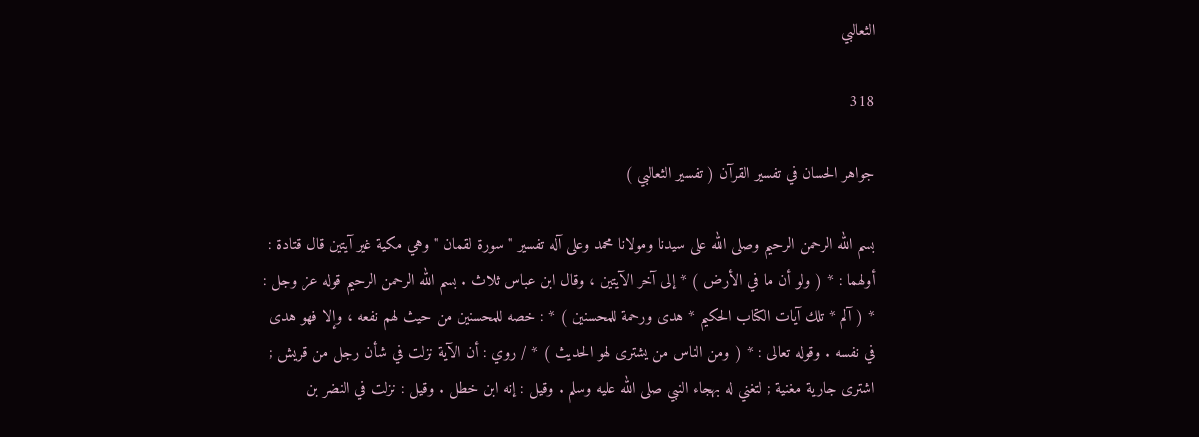الثعالبي

318

جواهر الحسان في تفسير القرآن ( تفسير الثعالبي )

بسم الله الرحمن الرحيم وصلى الله على سيدنا ومولانا محمد وعلى آله تفسير " سورة لقمان " وهي مكية غير آيتين قال قتادة : أولهما : * ( ولو أن ما في الأرض ) * إلى آخر الآيتين ، وقال ابن عباس ثلاث . بسم الله الرحمن الرحيم قوله عز وجل : * ( آلم * تلك آيات الكتاب الحكيم * هدى ورحمة للمحسنين ) * : خصه للمحسنين من حيث لهم نفعه ، وإلا فهو هدى في نفسه . وقوله تعالى : * ( ومن الناس من يشترى لهو الحديث ) * / روي : أن الآية نزلت في شأن رجل من قريش ; اشترى جارية مغنية ; لتغني له بهجاء النبي صلى الله عليه وسلم . وقيل : إنه ابن خطل . وقيل : نزلت في النضر بن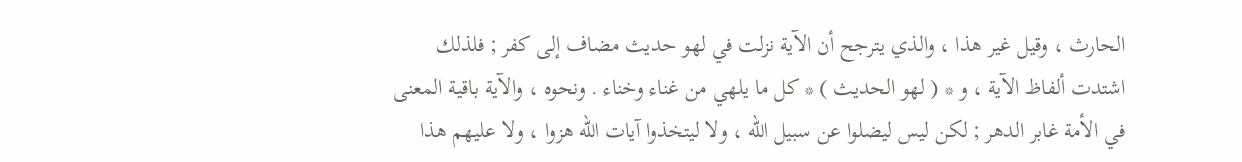الحارث ، وقيل غير هذا ، والذي يترجح أن الآية نزلت في لهو حديث مضاف إلى كفر ; فلذلك اشتدت ألفاظ الآية ، و * ( لهو الحديث ) * كل ما يلهي من غناء وخناء . ونحوه ، والآية باقية المعنى في الأمة غابر الدهر ; لكن ليس ليضلوا عن سبيل الله ، ولا ليتخذوا آيات الله هزوا ، ولا عليهم هذا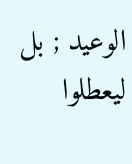الوعيد ; بل ليعطلوا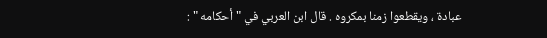عبادة ، ويقطعوا زمنا بمكروه . قال ابن العربي في " أحكامه " :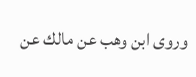وروى ابن وهب عن مالك عن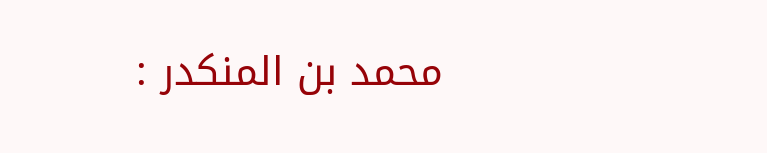محمد بن المنكدر :